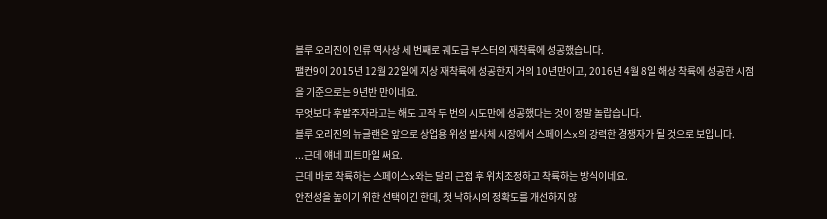블루 오리진이 인류 역사상 세 번째로 궤도급 부스터의 재착륙에 성공했습니다.
팰컨9이 2015년 12월 22일에 지상 재착륙에 성공한지 거의 10년만이고, 2016년 4월 8일 해상 착륙에 성공한 시점을 기준으로는 9년반 만이네요.
무엇보다 후발주자라고는 해도 고작 두 번의 시도만에 성공했다는 것이 정말 놀랍습니다.
블루 오리진의 뉴글랜은 앞으로 상업용 위성 발사체 시장에서 스페이스x의 강력한 경쟁자가 될 것으로 보입니다.
...근데 얘네 피트마일 써요.
근데 바로 착륙하는 스페이스x와는 달리 근접 후 위치조정하고 착륙하는 방식이네요.
안전성을 높이기 위한 선택이긴 한데, 첫 낙하시의 정확도를 개선하지 않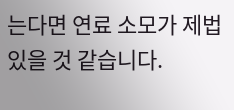는다면 연료 소모가 제법 있을 것 같습니다.